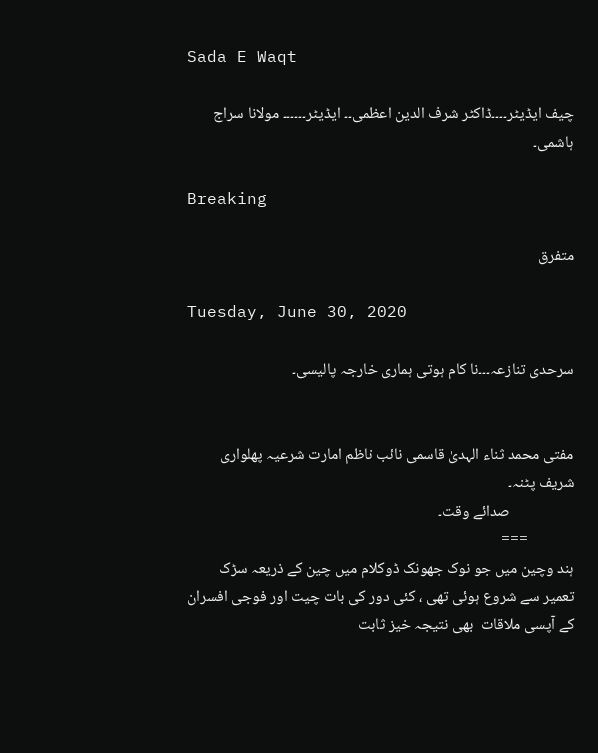Sada E Waqt

چیف ایڈیٹر۔۔۔۔ڈاکٹر شرف الدین اعظمی۔۔ ایڈیٹر۔۔۔۔۔۔ مولانا سراج ہاشمی۔

Breaking

متفرق

Tuesday, June 30, 2020

سرحدی تنازعہ۔۔۔نا کام ہوتی ہماری خارجہ پالیسی۔


مفتی محمد ثناء الہدیٰ قاسمی نائب ناظم امارت شرعیہ پھلواری شریف پٹنہ۔
                  صدائے وقت۔
             ===
ہند وچین میں جو نوک جھونک ڈوکلام میں چین کے ذریعہ سڑک تعمیر سے شروع ہوئی تھی ، کئی دور کی بات چیت اور فوجی افسران کے آپسی ملاقات  بھی نتیجہ خیز ثابت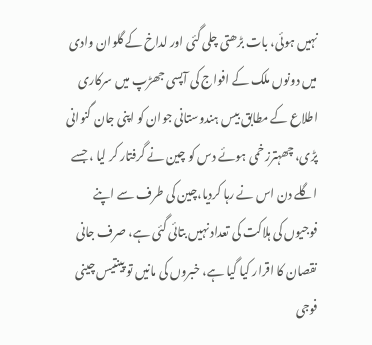نہیں ہوئی، بات بڑھتی چلی گئی اور لداخ کے گلوان وادی میں دونوں ملک کے افواج کی آپسی جھڑپ میں سرکاری اطلاع کے مطابق بیس ہندوستانی جوان کو اپنی جان گنوانی پڑی، چھہترزخمی ہوئے دس کو چین نے گرفتار کر لیا ، جسے اگلے دن اس نے رہا کردیا،چین کی طرف سے اپنے فوجیوں کی ہلاکت کی تعداد نہیں بتائی گئی ہے، صرف جانی نقصان کا اقرار کیا گیا ہے، خبروں کی مانیں تو پینتیس چینی فوجی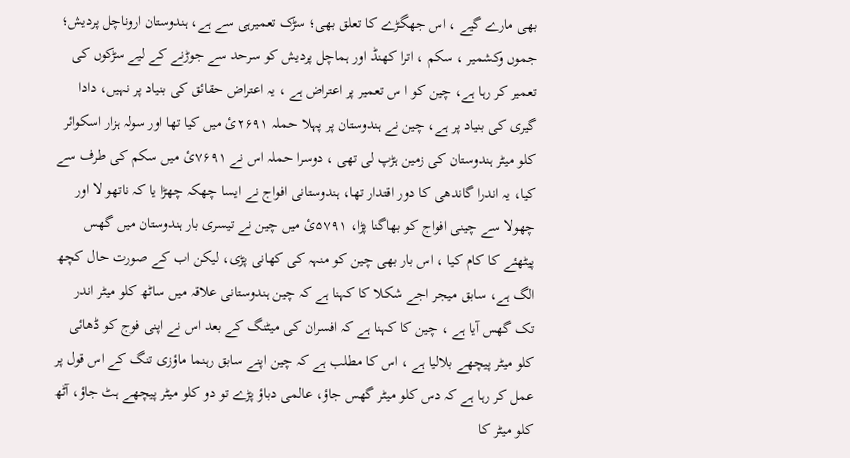بھی مارے گیے ، اس جھگڑے کا تعلق بھی؛ سڑک تعمیرہی سے ہے، ہندوستان اروناچل پردیش؛ جموں وکشمیر ، سکم ، اترا کھنڈ اور ہماچل پردیش کو سرحد سے جوڑنے کے لیے سڑکوں کی تعمیر کر رہا ہے، چین کو ا س تعمیر پر اعتراض ہے ، یہ اعتراض حقائق کی بنیاد پر نہیں، دادا گیری کی بنیاد پر ہے، چین نے ہندوستان پر پہلا حملہ ۲۶۹۱ئ میں کیا تھا اور سولہ ہزار اسکوائر کلو میٹر ہندوستان کی زمین ہڑپ لی تھی ، دوسرا حملہ اس نے ۷۶۹۱ئ میں سکم کی طرف سے کیا، یہ اندرا گاندھی کا دور اقتدار تھا، ہندوستانی افواج نے ایسا چھکہ چھڑا یا کہ ناتھو لا اور چھولا سے چینی افواج کو بھاگنا پڑا، ۵۷۹۱ئ میں چین نے تیسری بار ہندوستان میں گھس پیٹھئے کا کام کیا ، اس بار بھی چین کو منہہ کی کھانی پڑی، لیکن اب کے صورت حال کچھ الگ ہے، سابق میجر اجے شکلا کا کہنا ہے کہ چین ہندوستانی علاقہ میں ساٹھ کلو میٹر اندر تک گھس آیا ہے ، چین کا کہنا ہے کہ افسران کی میٹنگ کے بعد اس نے اپنی فوج کو ڈھائی کلو میٹر پیچھے بلالیا ہے ، اس کا مطلب ہے کہ چین اپنے سابق رہنما ماؤزی تنگ کے اس قول پر عمل کر رہا ہے کہ دس کلو میٹر گھس جاؤ، عالمی دباؤ پڑے تو دو کلو میٹر پیچھے ہٹ جاؤ، آٹھ کلو میٹر کا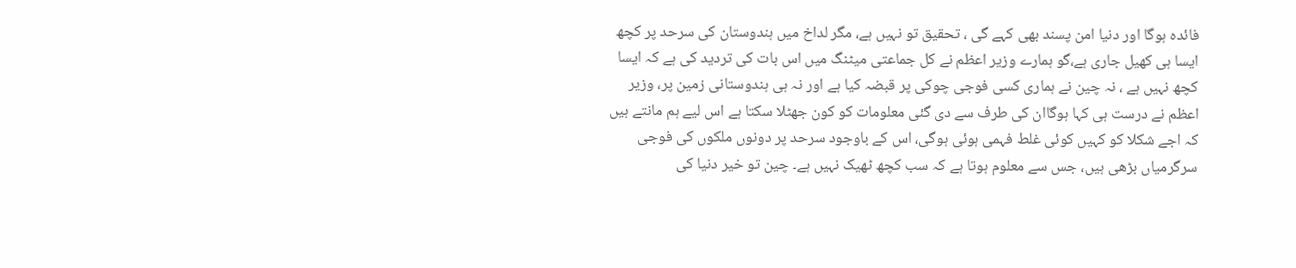فائدہ ہوگا اور دنیا امن پسند بھی کہے گی ، تحقیق تو نہیں ہے، مگر لداخ میں ہندوستان کی سرحد پر کچھ ایسا ہی کھیل جاری ہے،گو ہمارے وزیر اعظم نے کل جماعتی میٹنگ میں اس بات کی تردید کی ہے کہ ایسا کچھ نہیں ہے ، نہ چین نے ہماری کسی فوجی چوکی پر قبضہ کیا ہے اور نہ ہی ہندوستانی زمین پر، وزیر اعظم نے درست ہی کہا ہوگاان کی طرف سے دی گئی معلومات کو کون جھٹلا سکتا ہے اس لیے ہم مانتے ہیں کہ اجے شکلا کو کہیں کوئی غلط فہمی ہوئی ہوگی، اس کے باوجود سرحد پر دونوں ملکوں کی فوجی سرگرمیاں بڑھی ہیں، جس سے معلوم ہوتا ہے کہ سب کچھ ٹھیک نہیں ہے۔ چین تو خیر دنیا کی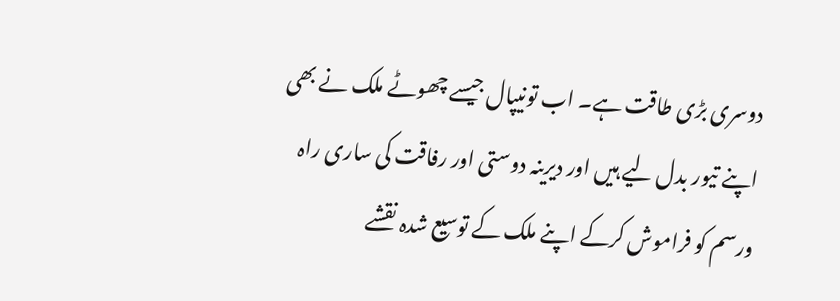دوسری بڑی طاقت ہے۔ اب تونیپال جیسے چھوٹے ملک نے بھی اپنے تیور بدل لیے ہیں اور دیرینہ دوستی اور رفاقت کی ساری راہ ورسم کو فراموش کرکے اپنے ملک کے توسیع شدہ نقشے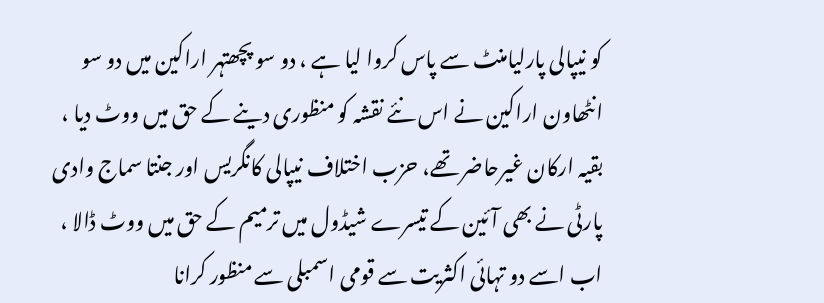کو نیپالی پارلیامنٹ سے پاس کروا لیا ہے ، دو سو پچھتہر اراکین میں دو سو انٹھاون اراکین نے اس نئے نقشہ کو منظوری دینے کے حق میں ووٹ دیا ، بقیہ ارکان غیرحاضر تھے، حزب اختلاف نیپالی کانگریس اور جنتا سماج وادی پارٹی نے بھی آئین کے تیسرے شیڈول میں ترمیم کے حق میں ووٹ ڈالا ، اب اسے دو تہائی اکثریت سے قومی اسمبلی سے منظور کرانا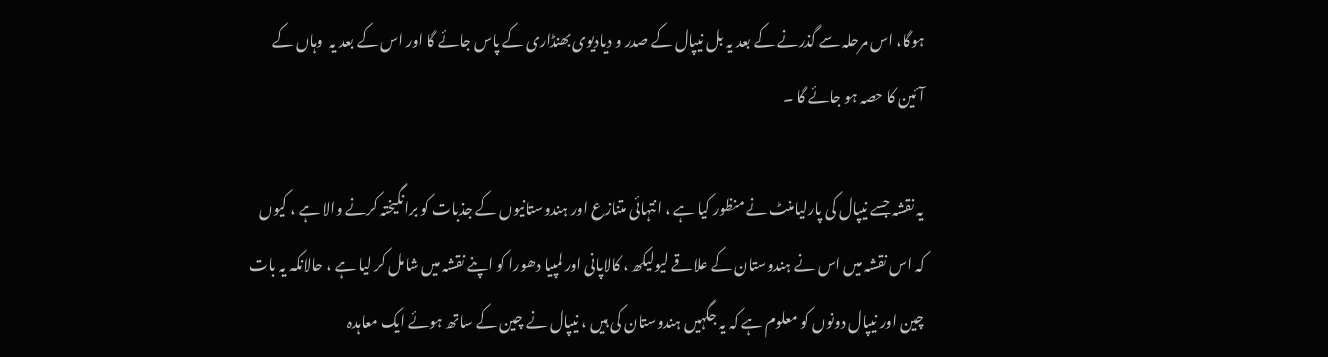ہوگا، اس مرحلہ سے گذرنے کے بعد یہ بل نیپال کے صدر و دیادیوی بھنڈاری کے پاس جائے گا اور اس کے بعد یہ  وہاں کے آئین کا حصہ ہو جائے گا ۔

یہ نقشہ جسے نیپال کی پارلیامنٹ نے منظور کیا ہے ، انتہائی متنازع اور ہندوستانیوں کے جذبات کو برانگیختہ کرنے والا ہے ، کیوں کہ اس نقشہ میں اس نے ہندوستان کے علاقے لیولیکھ ، کالاپانی اور لمپیا دھورا کو اپنے نقشہ میں شامل کر لیا ہے ، حالانکہ یہ بات چین اور نیپال دونوں کو معلوم ہے کہ یہ جگہیں ہندوستان کی ہیں ، نیپال نے چین کے ساتھ ہوئے ایک معاہدہ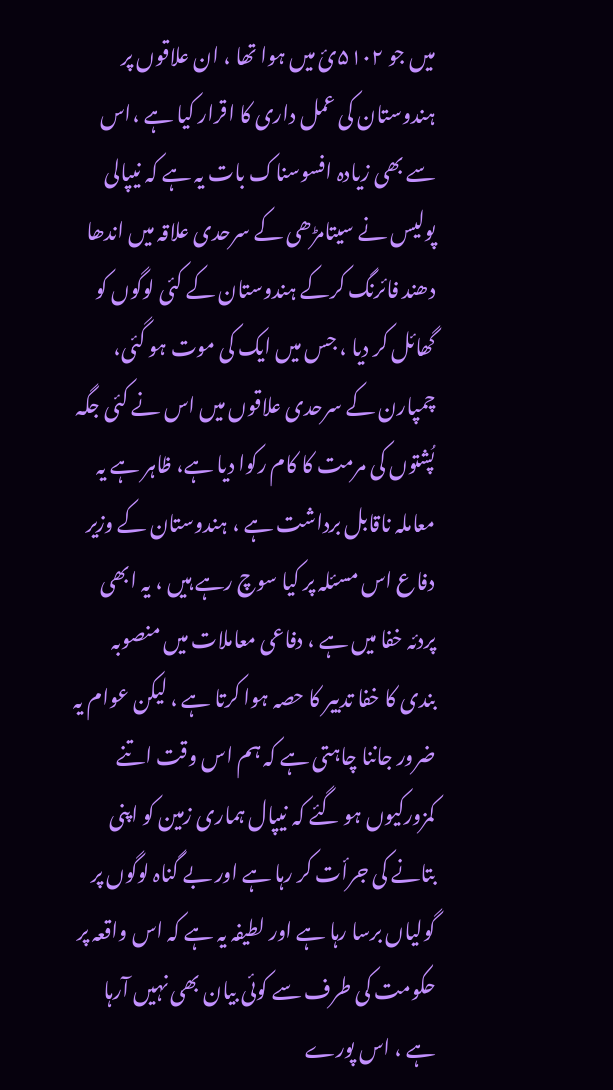میں جو ۵۱۰۲ئ میں ہوا تھا ، ان علاقوں پر ہندوستان کی عمل داری کا اقرار کیا ہے ،اس سے بھی زیادہ افسوسناک بات یہ ہے کہ نیپالی پولیس نے سیتامڑھی کے سرحدی علاقہ میں اندھا دھند فائرنگ کرکے ہندوستان کے کئی لوگوں کو گھائل کر دیا ، جس میں ایک کی موت ہو گئی، چمپارن کے سرحدی علاقوں میں اس نے کئی جگہ پُشتوں کی مرمت کا کام رکوا دیا ہے، ظاہر ہے یہ معاملہ ناقابل برداشت ہے ، ہندوستان کے وزیر دفاع اس مسئلہ پر کیا سوچ رہے ہیں ، یہ ابھی پردئہ خفا میں ہے ، دفاعی معاملات میں منصوبہ بندی کا خفا تدبیر کا حصہ ہوا کرتا ہے ، لیکن عوام یہ ضرور جاننا چاہتی ہے کہ ہم اس وقت اتنے کمزورکیوں ہو گئے کہ نیپال ہماری زمین کو اپنی بتانے کی جرأت کر رہا ہے اور بے گناہ لوگوں پر گولیاں برسا رہا ہے اور لطیفہ یہ ہے کہ اس واقعہ پر حکومت کی طرف سے کوئی بیان بھی نہیں آرہا ہے ، اس پورے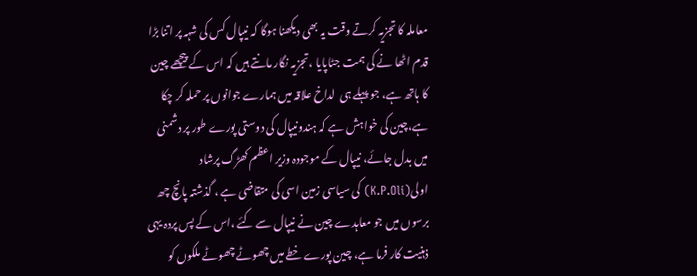معاملہ کا تجزیہ کرتے وقت یہ بھی دیکھنا ہوگا کہ نیپال کس کی شہہ پر اتنا بڑا قدم اٹھا نے کی ہمت جٹاپایا ،تجزیہ نگار مانتے ہیں کہ اس کے پیچھے چین کا ہاتھ ہے، جو پہلے ہی  لداخ علاقہ میں ہمارے جوانوں پر حملہ کر چکا ہے،چین کی خواہش ہے کہ ہندونیپال کی دوستی پورے طور پر دشمنی میں بدل جائے، نیپال کے موجودہ وزیر اعظم کھڑگ پرشاد اولی(K.P.Oli) کی سیاسی زمین اسی کی متقاضی ہے ، گذشتہ پانچ چھ برسوں میں جو معاہدے چین نے نیپال سے کئے ،اس کے پس پردہ یہی ذہنیت کار فرما ہے، چین پورے خطے میں چھوٹے چھوٹے ملکوں کو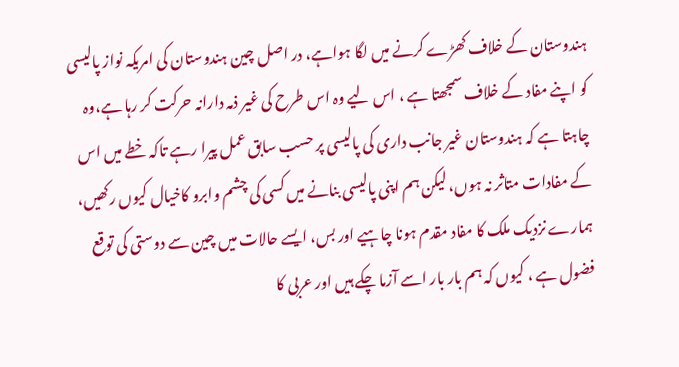ہندوستان کے خلاف کھڑے کرنے میں لگا ہواہے، در اصل چین ہندوستان کی امریکہ نواز پالیسی کو اپنے مفاد کے خلاف سمجھتا ہے ، اس لیے وہ اس طرح کی غیر ذمہ دارانہ حرکت کر رہا ہے،وہ چاہتا ہے کہ ہندوستان غیر جانب داری کی پالیسی پر حسب سابق عمل پیرا رہے تاکہ خطے میں اس کے مفادات متاثر نہ ہوں، لیکن ہم اپنی پالیسی بنانے میں کسی کی چشم وابرو کاخیال کیوں رکھیں، ہمارے نزدیک ملک کا مفاد مقدم ہونا چاہیے اور بس، ایسے حالات میں چین سے دوستی کی توقع فضول ہے ، کیوں کہ ہم بار بار اسے آزما چکے ہیں اور عربی کا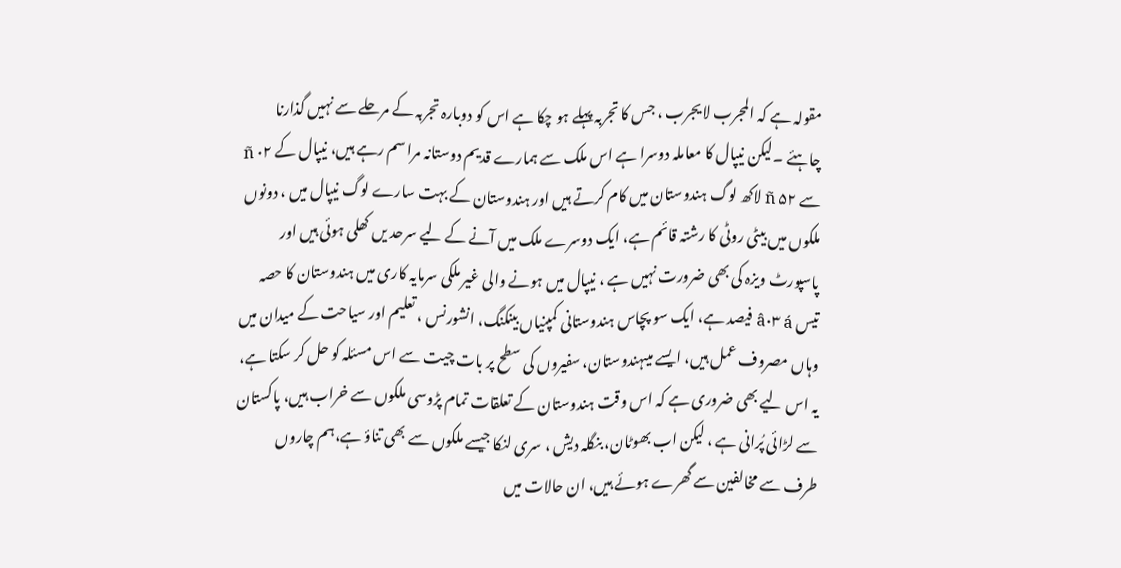مقولہ ہے کہ المجرب لا یجرب ، جس کا تجربہ پہلے ہو چکا ہے اس کو دوبارہ تجربہ کے مرحلے سے نہیں گذارنا چاہئے ۔لیکن نیپال کا معاملہ دوسرا ہے اس ملک سے ہمارے قدیم دوستانہ مراسم رہے ہیں، نیپال کے ۰۲ ñ سے ۵۲ ñ لاکھ لوگ ہندوستان میں کام کرتے ہیں اور ہندوستان کے بہت سارے لوگ نیپال میں ، دونوں ملکوں میں بیٹی روٹی کا رشتہ قائم ہے، ایک دوسرے ملک میں آنے کے لیے سرحد یں کھلی ہوئی ہیں اور پاسپورٹ ویزہ کی بھی ضرورت نہیں ہے ، نیپال میں ہونے والی غیر ملکی سرمایہ کاری میں ہندوستان کا حصہ تیس â۰۳ á فیصد ہے، ایک سو پچاس ہندوستانی کمپنیاں بینکنگ، انشورنس ، تعلیم اور سیاحت کے میدان میں وہاں مصروف عمل ہیں، ایسے میںہندوستان، سفیروں کی سطح پر بات چیت سے اس مسئلہ کو حل کر سکتا ہے، یہ اس لیے بھی ضروری ہے کہ اس وقت ہندوستان کے تعلقات تمام پڑوسی ملکوں سے خراب ہیں، پاکستان سے لڑائی پُرانی ہے ، لیکن اب بھوٹان، بنگلہ دیش ، سری لنکا جیسے ملکوں سے بھی تناؤ ہے،ہم چاروں طرف سے مخالفین سے گھرے ہوئے ہیں، ان حالات میں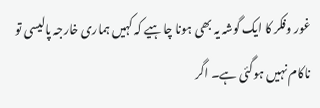غور وفکر کا ایک گوشہ یہ بھی ہونا چاہیے کہ کہیں ہماری خارجہ پالیسی تو ناکام نہیں ہوگئی ہے۔ اگر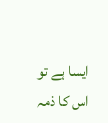ایسا ہے تو اس کا ذمہ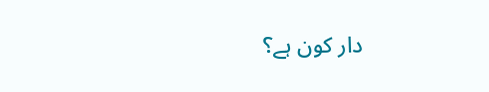دار کون ہے؟